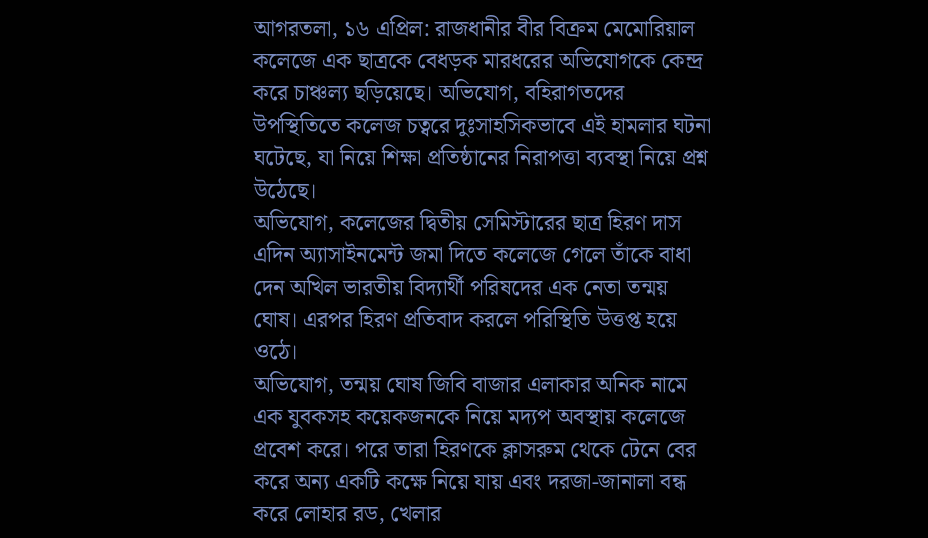আগরতলা, ১৬ এপ্রিল: রাজধানীর বীর বিক্রম মেমোরিয়াল কলেজে এক ছাত্রকে বেধড়ক মারধরের অভিযোগকে কেন্দ্র করে চাঞ্চল্য ছড়িয়েছে। অভিযোগ, বহিরাগতদের উপস্থিতিতে কলেজ চত্বরে দুঃসাহসিকভাবে এই হামলার ঘটনা ঘটেছে, যা নিয়ে শিক্ষা প্রতিষ্ঠানের নিরাপত্তা ব্যবস্থা নিয়ে প্রশ্ন উঠেছে।
অভিযোগ, কলেজের দ্বিতীয় সেমিস্টারের ছাত্র হিরণ দাস এদিন অ্যাসাইনমেন্ট জমা দিতে কলেজে গেলে তাঁকে বাধা দেন অখিল ভারতীয় বিদ্যার্থী পরিষদের এক নেতা তন্ময় ঘোষ। এরপর হিরণ প্রতিবাদ করলে পরিস্থিতি উত্তপ্ত হয়ে ওঠে।
অভিযোগ, তন্ময় ঘোষ জিবি বাজার এলাকার অনিক নামে এক যুবকসহ কয়েকজনকে নিয়ে মদ্যপ অবস্থায় কলেজে প্রবেশ করে। পরে তারা হিরণকে ক্লাসরুম থেকে টেনে বের করে অন্য একটি কক্ষে নিয়ে যায় এবং দরজা-জানালা বন্ধ করে লোহার রড, খেলার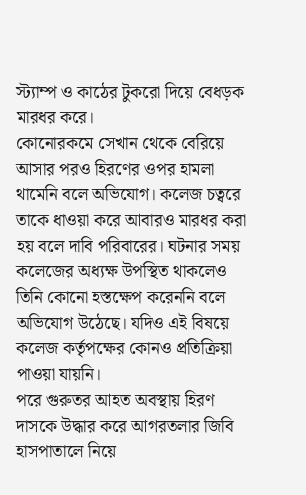স্ট্যাম্প ও কাঠের টুকরো দিয়ে বেধড়ক মারধর করে।
কোনোরকমে সেখান থেকে বেরিয়ে আসার পরও হিরণের ওপর হামলা থামেনি বলে অভিযোগ। কলেজ চত্বরে তাকে ধাওয়া করে আবারও মারধর করা হয় বলে দাবি পরিবারের। ঘটনার সময় কলেজের অধ্যক্ষ উপস্থিত থাকলেও তিনি কোনো হস্তক্ষেপ করেননি বলে অভিযোগ উঠেছে। যদিও এই বিষয়ে কলেজ কর্তৃপক্ষের কোনও প্রতিক্রিয়া পাওয়া যায়নি।
পরে গুরুতর আহত অবস্থায় হিরণ দাসকে উদ্ধার করে আগরতলার জিবি হাসপাতালে নিয়ে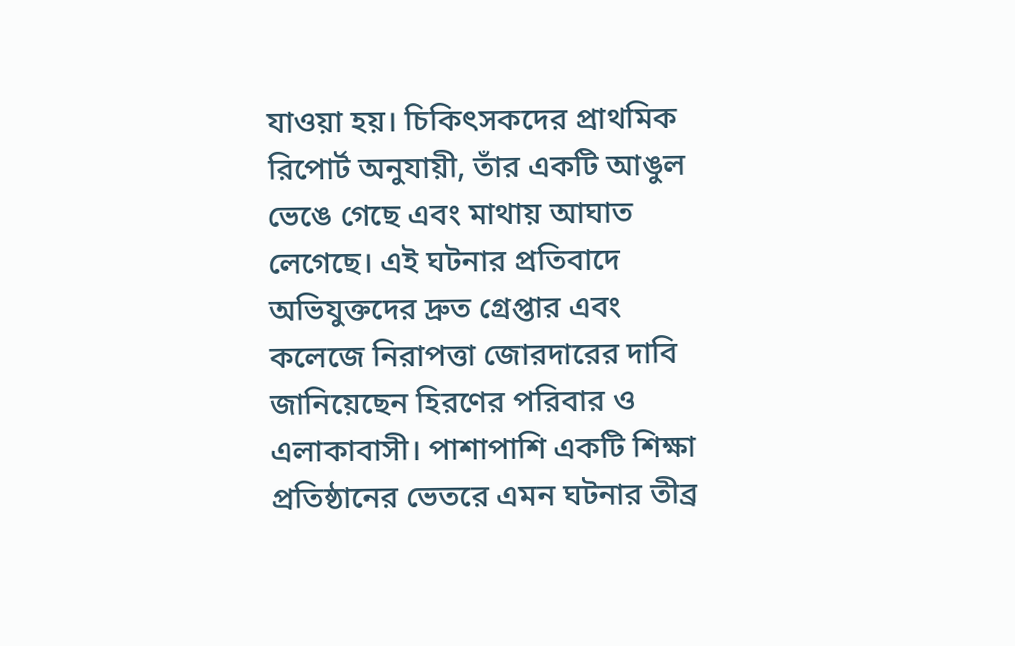যাওয়া হয়। চিকিৎসকদের প্রাথমিক রিপোর্ট অনুযায়ী, তাঁর একটি আঙুল ভেঙে গেছে এবং মাথায় আঘাত লেগেছে। এই ঘটনার প্রতিবাদে অভিযুক্তদের দ্রুত গ্রেপ্তার এবং কলেজে নিরাপত্তা জোরদারের দাবি জানিয়েছেন হিরণের পরিবার ও এলাকাবাসী। পাশাপাশি একটি শিক্ষা প্রতিষ্ঠানের ভেতরে এমন ঘটনার তীব্র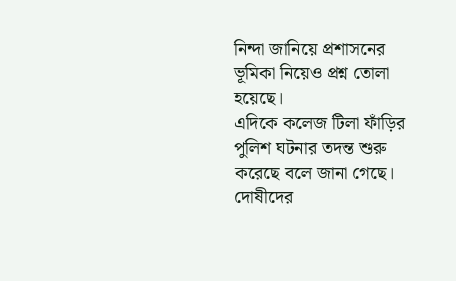নিন্দা জানিয়ে প্রশাসনের ভূমিকা নিয়েও প্রশ্ন তোলা হয়েছে।
এদিকে কলেজ টিলা ফাঁড়ির পুলিশ ঘটনার তদন্ত শুরু করেছে বলে জানা গেছে। দোষীদের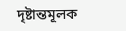দৃষ্টান্তমূলক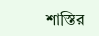শাস্তির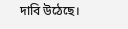দাবি উঠেছে।